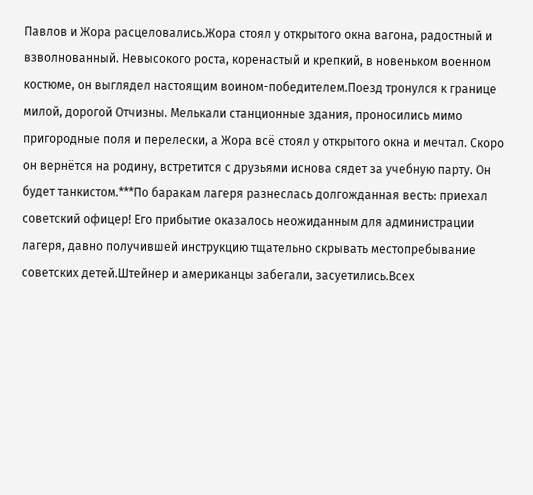Павлов и Жора расцеловались.Жора стоял у открытого окна вагона, радостный и взволнованный. Невысокого роста, коренастый и крепкий, в новеньком военном костюме, он выглядел настоящим воином-победителем.Поезд тронулся к границе милой, дорогой Отчизны. Мелькали станционные здания, проносились мимо пригородные поля и перелески, а Жора всё стоял у открытого окна и мечтал. Скоро он вернётся на родину, встретится с друзьями иснова сядет за учебную парту. Он будет танкистом.***По баракам лагеря разнеслась долгожданная весть: приехал советский офицер! Его прибытие оказалось неожиданным для администрации лагеря, давно получившей инструкцию тщательно скрывать местопребывание советских детей.Штейнер и американцы забегали, засуетились.Всех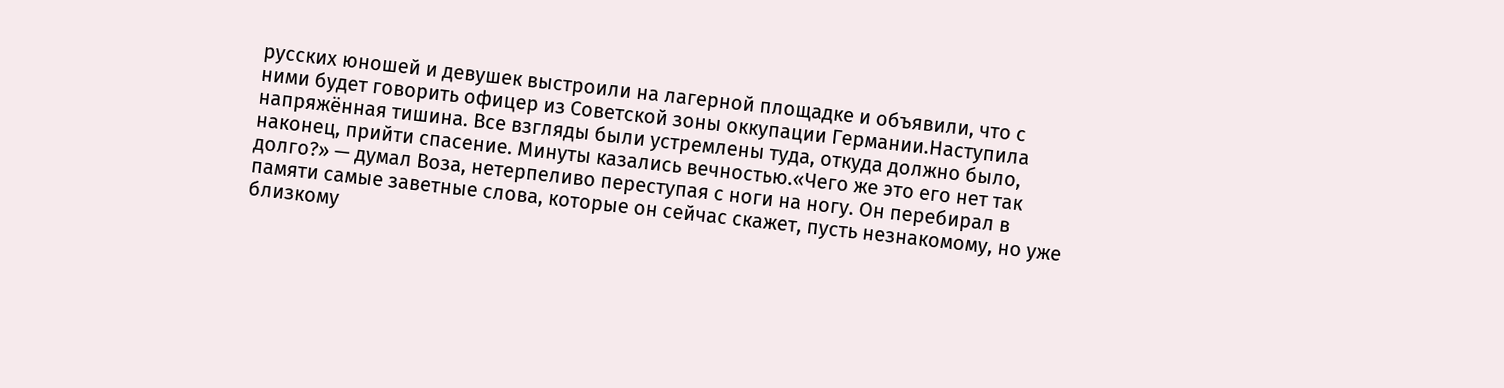русских юношей и девушек выстроили на лагерной площадке и объявили, что с ними будет говорить офицер из Советской зоны оккупации Германии.Наступила напряжённая тишина. Все взгляды были устремлены туда, откуда должно было, наконец, прийти спасение. Минуты казались вечностью.«Чего же это его нет так долго?» — думал Воза, нетерпеливо переступая с ноги на ногу. Он перебирал в памяти самые заветные слова, которые он сейчас скажет, пусть незнакомому, но уже близкому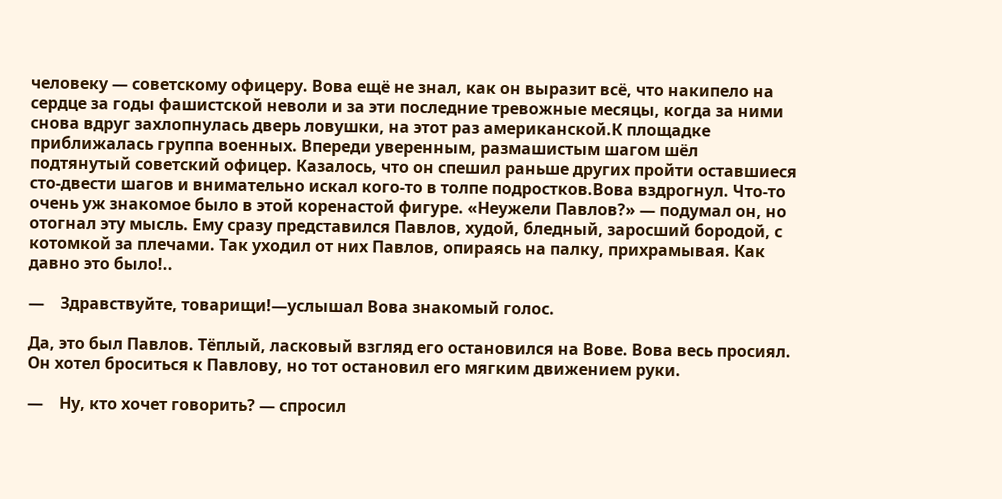человеку — советскому офицеру. Вова ещё не знал, как он выразит всё, что накипело на сердце за годы фашистской неволи и за эти последние тревожные месяцы, когда за ними снова вдруг захлопнулась дверь ловушки, на этот раз американской.К площадке приближалась группа военных. Впереди уверенным, размашистым шагом шёл подтянутый советский офицер. Казалось, что он спешил раньше других пройти оставшиеся сто-двести шагов и внимательно искал кого-то в толпе подростков.Вова вздрогнул. Что-то очень уж знакомое было в этой коренастой фигуре. «Неужели Павлов?» — подумал он, но отогнал эту мысль. Ему сразу представился Павлов, худой, бледный, заросший бородой, с котомкой за плечами. Так уходил от них Павлов, опираясь на палку, прихрамывая. Как давно это было!..

—    Здравствуйте, товарищи!—услышал Вова знакомый голос.

Да, это был Павлов. Тёплый, ласковый взгляд его остановился на Вове. Вова весь просиял. Он хотел броситься к Павлову, но тот остановил его мягким движением руки.

—    Ну, кто хочет говорить? — спросил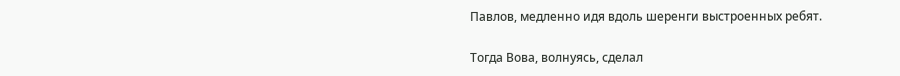Павлов, медленно идя вдоль шеренги выстроенных ребят.

Тогда Вова, волнуясь, сделал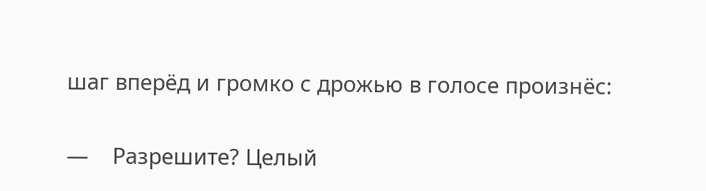шаг вперёд и громко с дрожью в голосе произнёс:

—    Разрешите? Целый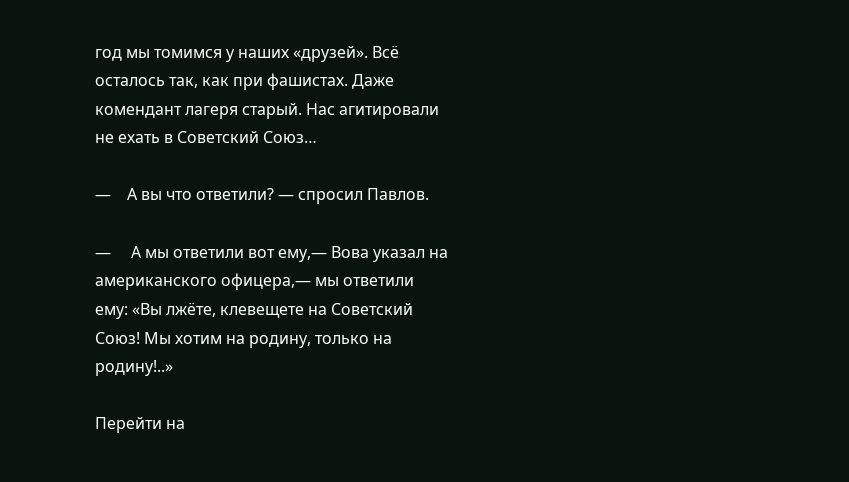год мы томимся у наших «друзей». Всё осталось так, как при фашистах. Даже комендант лагеря старый. Нас агитировали не ехать в Советский Союз…

—    А вы что ответили? — спросил Павлов.

—     А мы ответили вот ему,— Вова указал на американского офицера,— мы ответили ему: «Вы лжёте, клевещете на Советский Союз! Мы хотим на родину, только на родину!..»

Перейти на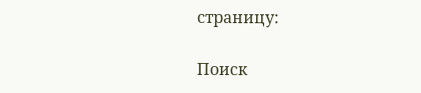страницу:

Поиск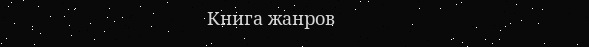Книга жанров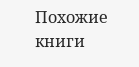Похожие книги